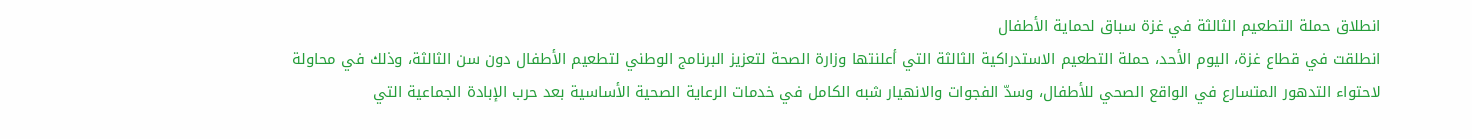انطلاق حملة التطعيم الثالثة في غزة سباق لحماية الأطفال
انطلقت في قطاع غزة، اليوم الأحد، حملة التطعيم الاستدراكية الثالثة التي أعلنتها وزارة الصحة لتعزيز البرنامج الوطني لتطعيم الأطفال دون سن الثالثة، وذلك في محاولة لاحتواء التدهور المتسارع في الواقع الصحي للأطفال، وسدّ الفجوات والانهيار شبه الكامل في خدمات الرعاية الصحية الأساسية بعد حرب الإبادة الجماعية التي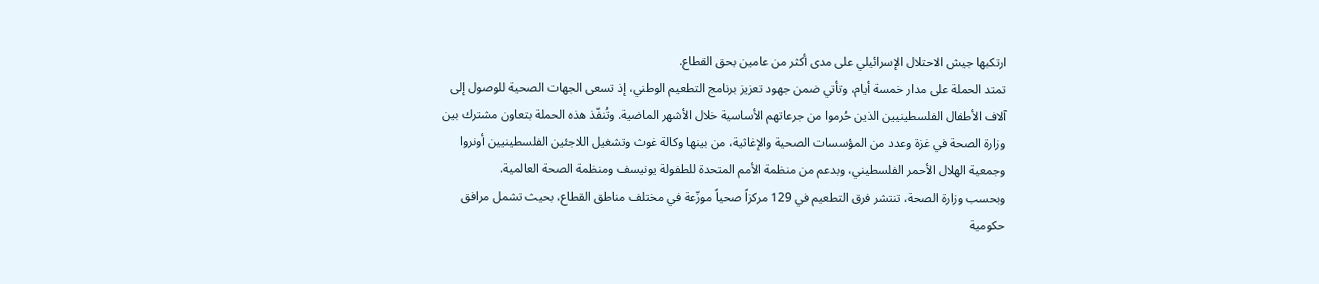ارتكبها جيش الاحتلال الإسرائيلي على مدى أكثر من عامين بحق القطاع.
تمتد الحملة على مدار خمسة أيام، وتأتي ضمن جهود تعزيز برنامج التطعيم الوطني، إذ تسعى الجهات الصحية للوصول إلى آلاف الأطفال الفلسطينيين الذين حُرموا من جرعاتهم الأساسية خلال الأشهر الماضية. وتُنفّذ هذه الحملة بتعاون مشترك بين وزارة الصحة في غزة وعدد من المؤسسات الصحية والإغاثية، من بينها وكالة غوث وتشغيل اللاجئين الفلسطينيين أونروا وجمعية الهلال الأحمر الفلسطيني، وبدعم من منظمة الأمم المتحدة للطفولة يونيسف ومنظمة الصحة العالمية.
وبحسب وزارة الصحة، تنتشر فرق التطعيم في 129 مركزاً صحياً موزّعة في مختلف مناطق القطاع، بحيث تشمل مرافق حكومية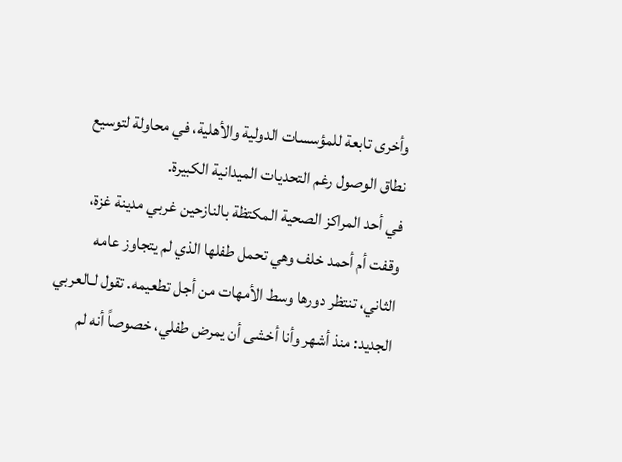وأخرى تابعة للمؤسسات الدولية والأهلية، في محاولة لتوسيع نطاق الوصول رغم التحديات الميدانية الكبيرة.
في أحد المراكز الصحية المكتظة بالنازحين غربي مدينة غزة، وقفت أم أحمد خلف وهي تحمل طفلها الذي لم يتجاوز عامه الثاني، تنتظر دورها وسط الأمهات من أجل تطعيمه. تقول لـالعربي الجديد: منذ أشهر وأنا أخشى أن يمرض طفلي، خصوصاً أنه لم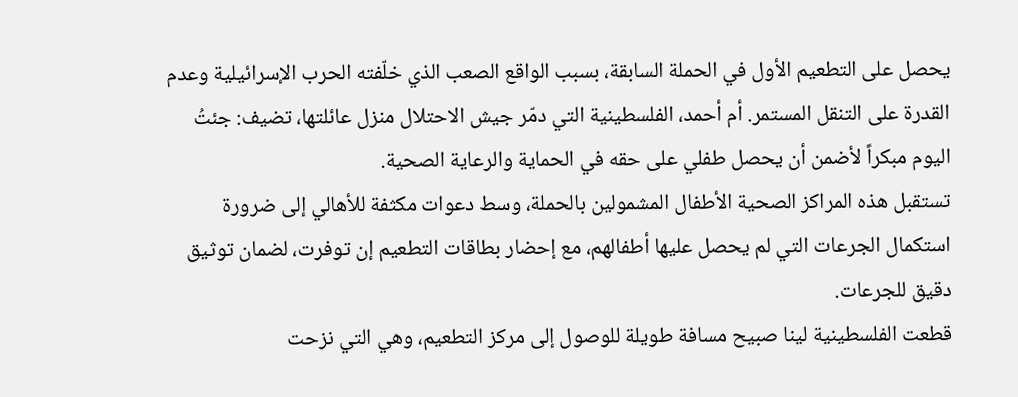يحصل على التطعيم الأول في الحملة السابقة، بسبب الواقع الصعب الذي خلّفته الحرب الإسرائيلية وعدم القدرة على التنقل المستمر. أم أحمد، الفلسطينية التي دمّر جيش الاحتلال منزل عائلتها، تضيف: جئتُ اليوم مبكراً لأضمن أن يحصل طفلي على حقه في الحماية والرعاية الصحية.
تستقبل هذه المراكز الصحية الأطفال المشمولين بالحملة، وسط دعوات مكثفة للأهالي إلى ضرورة استكمال الجرعات التي لم يحصل عليها أطفالهم، مع إحضار بطاقات التطعيم إن توفرت، لضمان توثيق دقيق للجرعات.
قطعت الفلسطينية لينا صبيح مسافة طويلة للوصول إلى مركز التطعيم، وهي التي نزحت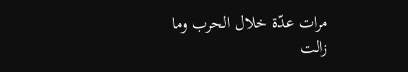مرات عدّة خلال الحرب وما زالت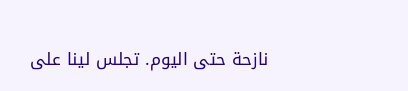نازحة حتى اليوم. تجلس لينا على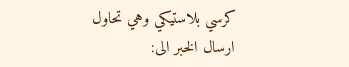كرسي بلاستيكي وهي تحاول
ارسال الخبر الى: